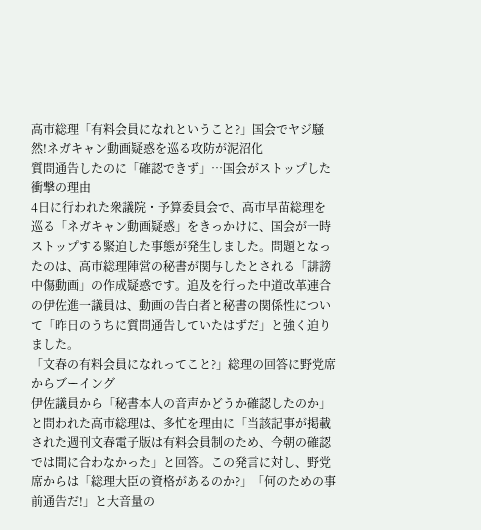高市総理「有料会員になれということ?」国会でヤジ騒然!ネガキャン動画疑惑を巡る攻防が泥沼化
質問通告したのに「確認できず」…国会がストップした衝撃の理由
4日に行われた衆議院・予算委員会で、高市早苗総理を巡る「ネガキャン動画疑惑」をきっかけに、国会が一時ストップする緊迫した事態が発生しました。問題となったのは、高市総理陣営の秘書が関与したとされる「誹謗中傷動画」の作成疑惑です。追及を行った中道改革連合の伊佐進一議員は、動画の告白者と秘書の関係性について「昨日のうちに質問通告していたはずだ」と強く迫りました。
「文春の有料会員になれってこと?」総理の回答に野党席からブーイング
伊佐議員から「秘書本人の音声かどうか確認したのか」と問われた高市総理は、多忙を理由に「当該記事が掲載された週刊文春電子版は有料会員制のため、今朝の確認では間に合わなかった」と回答。この発言に対し、野党席からは「総理大臣の資格があるのか?」「何のための事前通告だ!」と大音量の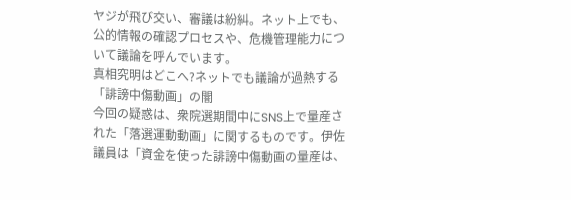ヤジが飛び交い、審議は紛糾。ネット上でも、公的情報の確認プロセスや、危機管理能力について議論を呼んでいます。
真相究明はどこへ?ネットでも議論が過熱する「誹謗中傷動画」の闇
今回の疑惑は、衆院選期間中にSNS上で量産された「落選運動動画」に関するものです。伊佐議員は「資金を使った誹謗中傷動画の量産は、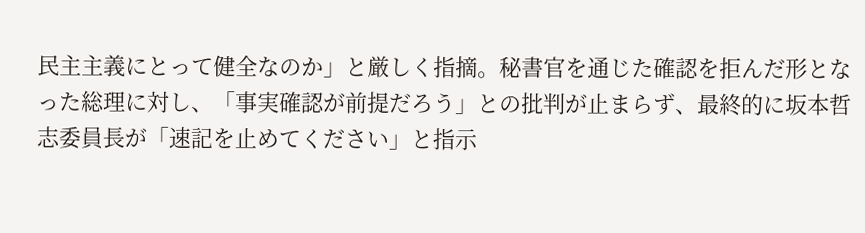民主主義にとって健全なのか」と厳しく指摘。秘書官を通じた確認を拒んだ形となった総理に対し、「事実確認が前提だろう」との批判が止まらず、最終的に坂本哲志委員長が「速記を止めてください」と指示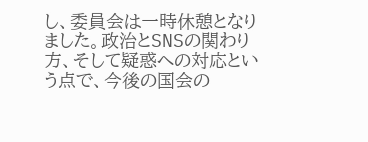し、委員会は一時休憩となりました。政治とSNSの関わり方、そして疑惑への対応という点で、今後の国会の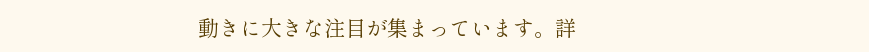動きに大きな注目が集まっています。詳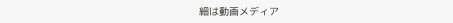細は動画メディア